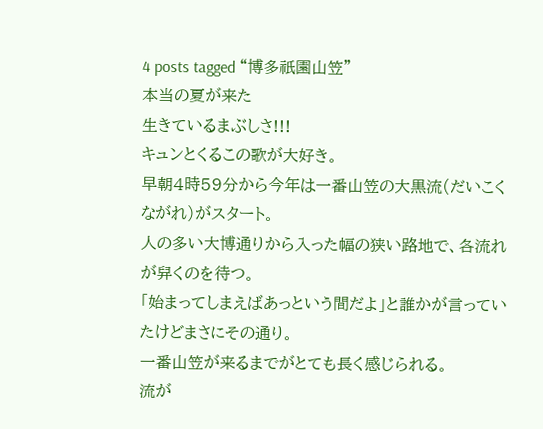4 posts tagged “博多祇園山笠”
本当の夏が来た
生きているまぶしさ!!!
キュンとくるこの歌が大好き。
早朝4時59分から今年は一番山笠の大黒流(だいこくながれ)がスタート。
人の多い大博通りから入った幅の狭い路地で、各流れが舁くのを待つ。
「始まってしまえばあっという間だよ」と誰かが言っていたけどまさにその通り。
一番山笠が来るまでがとても長く感じられる。
流が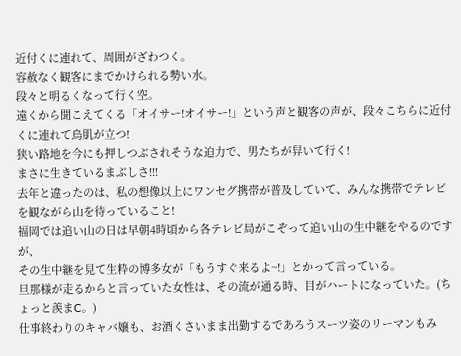近付くに連れて、周囲がざわつく。
容赦なく観客にまでかけられる勢い水。
段々と明るくなって行く空。
遠くから聞こえてくる「オイサー!オイサー!」という声と観客の声が、段々こちらに近付くに連れて鳥肌が立つ!
狭い路地を今にも押しつぶされそうな迫力で、男たちが舁いて行く!
まさに生きているまぶしさ!!!
去年と違ったのは、私の想像以上にワンセグ携帯が普及していて、みんな携帯でテレビを観ながら山を待っていること!
福岡では追い山の日は早朝4時頃から各テレビ局がこぞって追い山の生中継をやるのですが、
その生中継を見て生粋の博多女が「もうすぐ来るよ~!」とかって言っている。
旦那様が走るからと言っていた女性は、その流が通る時、目がハートになっていた。(ちょっと羨まC。)
仕事終わりのキャバ嬢も、お酒くさいまま出勤するであろうスーツ姿のリーマンもみ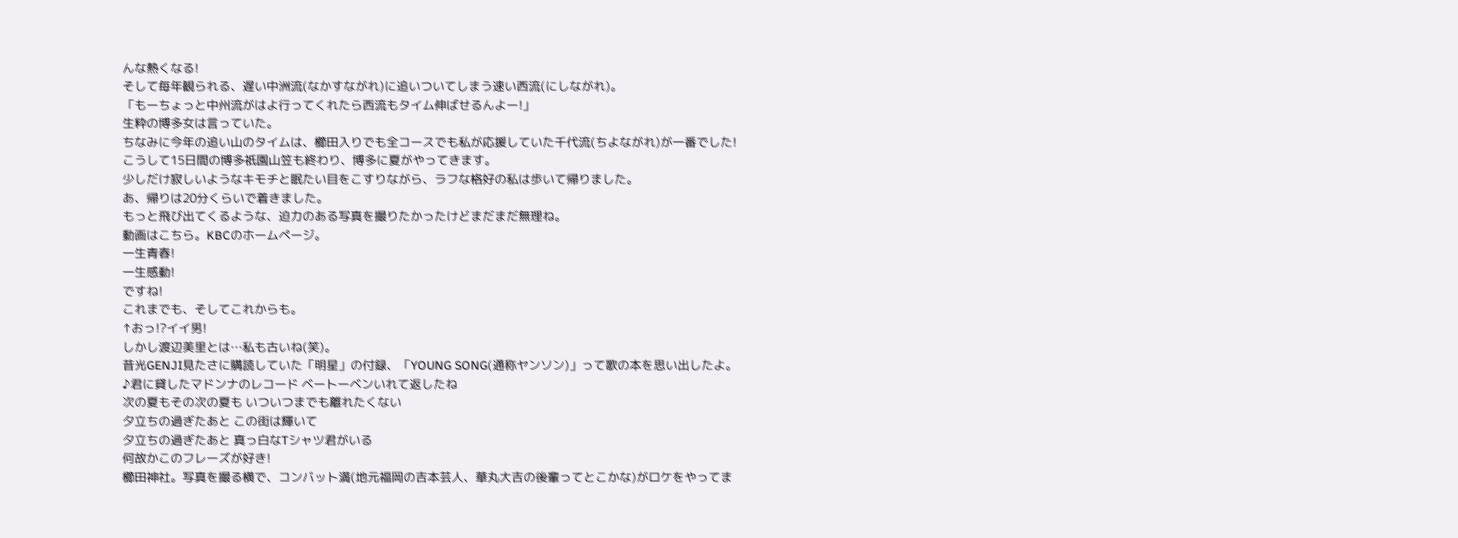んな熱くなる!
そして毎年観られる、遅い中洲流(なかすながれ)に追いついてしまう速い西流(にしながれ)。
「もーちょっと中州流がはよ行ってくれたら西流もタイム伸ばせるんよー!」
生粋の博多女は言っていた。
ちなみに今年の追い山のタイムは、櫛田入りでも全コースでも私が応援していた千代流(ちよながれ)が一番でした!
こうして15日間の博多祇園山笠も終わり、博多に夏がやってきます。
少しだけ寂しいようなキモチと眠たい目をこすりながら、ラフな格好の私は歩いて帰りました。
あ、帰りは20分くらいで着きました。
もっと飛び出てくるような、迫力のある写真を撮りたかったけどまだまだ無理ね。
動画はこちら。KBCのホームページ。
一生青春!
一生感動!
ですね!
これまでも、そしてこれからも。
↑おっ!?イイ男!
しかし渡辺美里とは…私も古いね(笑)。
昔光GENJI見たさに購読していた「明星」の付録、「YOUNG SONG(通称ヤンソン)」って歌の本を思い出したよ。
♪君に貸したマドンナのレコード ベートーベンいれて返したね
次の夏もその次の夏も いついつまでも離れたくない
夕立ちの過ぎたあと この街は輝いて
夕立ちの過ぎたあと 真っ白なTシャツ君がいる
何故かこのフレーズが好き!
櫛田神社。写真を撮る横で、コンバット満(地元福岡の吉本芸人、華丸大吉の後輩ってとこかな)がロケをやってま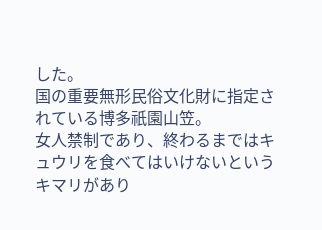した。
国の重要無形民俗文化財に指定されている博多祇園山笠。
女人禁制であり、終わるまではキュウリを食べてはいけないというキマリがあり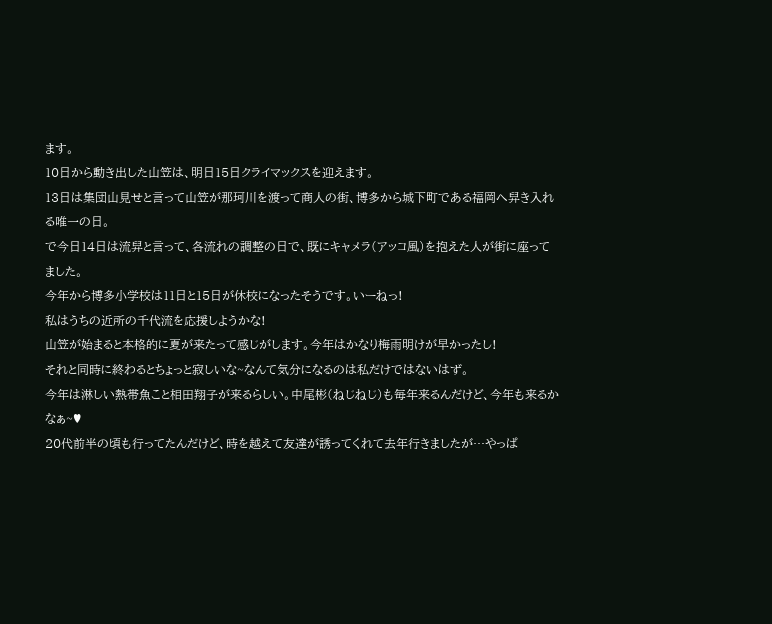ます。
10日から動き出した山笠は、明日15日クライマックスを迎えます。
13日は集団山見せと言って山笠が那珂川を渡って商人の街、博多から城下町である福岡へ舁き入れる唯一の日。
で今日14日は流舁と言って、各流れの調整の日で、既にキャメラ(アッコ風)を抱えた人が街に座ってました。
今年から博多小学校は11日と15日が休校になったそうです。いーねっ!
私はうちの近所の千代流を応援しようかな!
山笠が始まると本格的に夏が来たって感じがします。今年はかなり梅雨明けが早かったし!
それと同時に終わるとちょっと寂しいな~なんて気分になるのは私だけではないはず。
今年は淋しい熱帯魚こと相田翔子が来るらしい。中尾彬(ねじねじ)も毎年来るんだけど、今年も来るかなぁ~♥
20代前半の頃も行ってたんだけど、時を越えて友達が誘ってくれて去年行きましたが…やっぱ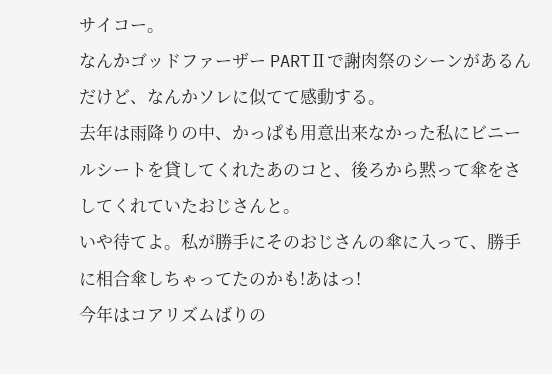サイコー。
なんかゴッドファーザー PARTⅡで謝肉祭のシーンがあるんだけど、なんかソレに似てて感動する。
去年は雨降りの中、かっぱも用意出来なかった私にビニールシートを貸してくれたあのコと、後ろから黙って傘をさしてくれていたおじさんと。
いや待てよ。私が勝手にそのおじさんの傘に入って、勝手に相合傘しちゃってたのかも!あはっ!
今年はコアリズムばりの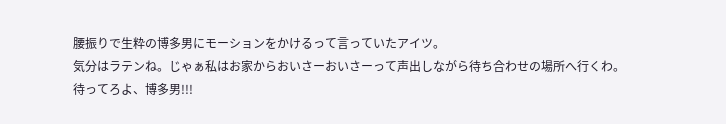腰振りで生粋の博多男にモーションをかけるって言っていたアイツ。
気分はラテンね。じゃぁ私はお家からおいさーおいさーって声出しながら待ち合わせの場所へ行くわ。
待ってろよ、博多男!!!